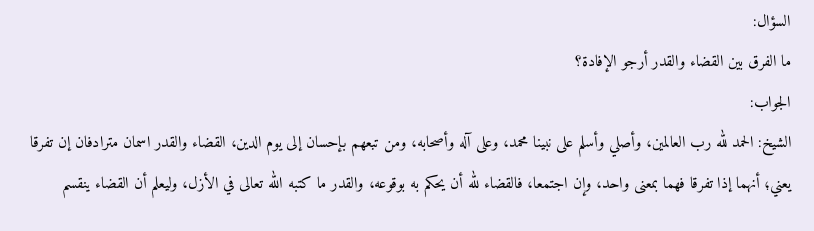السؤال:
ما الفرق بين القضاء والقدر أرجو الإفادة؟
الجواب:
الشيخ: الحمد لله رب العالمين، وأصلي وأسلم على نبينا محمد، وعلى آله وأصحابه، ومن تبعهم بإحسان إلى يوم الدين، القضاء والقدر اسمان مترادفان إن تفرقا يعني؛ أنهما إذا تفرقا فهما بمعنى واحد، وإن اجتمعا، فالقضاء لله أن يحكم به بوقوعه، والقدر ما كتبه الله تعالى في الأزل، وليعلم أن القضاء ينقسم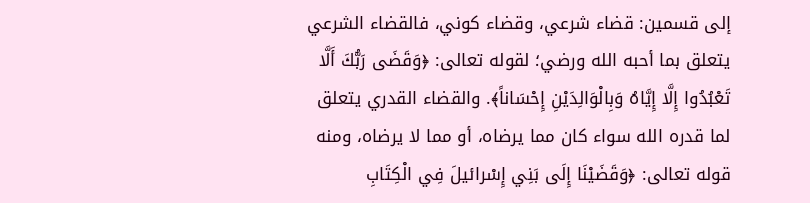إلى قسمين: قضاء شرعي، وقضاء كوني، فالقضاء الشرعي يتعلق بما أحبه الله ورضي؛ لقوله تعالى: ﴿وَقَضَى رَبُّكَ أَلَّا تَعْبُدُوا إِلَّا إِيَّاهُ وَبِالْوَالِدَيْنِ إِحْسَاناً﴾. والقضاء القدري يتعلق لما قدره الله سواء كان مما يرضاه، أو مما لا يرضاه، ومنه قوله تعالى: ﴿وَقَضَيْنَا إِلَى بَنِي إِسْرائيلَ فِي الْكِتَابِ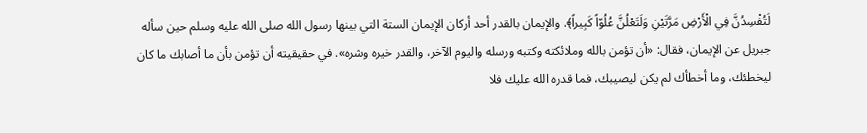لَتُفْسِدُنَّ فِي الْأَرْضِ مَرَّتَيْنِ وَلَتَعْلُنَّ عُلُوّاً كَبِيراً﴾. والإيمان بالقدر أحد أركان الإيمان الستة التي بينها رسول الله صلى الله عليه وسلم حين سأله جبريل عن الإيمان، فقال: «أن تؤمن بالله وملائكته وكتبه ورسله واليوم الآخر، والقدر خيره وشره». في حقيقيته أن تؤمن بأن ما أصابك ما كان ليخطئك، وما أخطأك لم يكن ليصيبك، فما قدره الله عليك فلا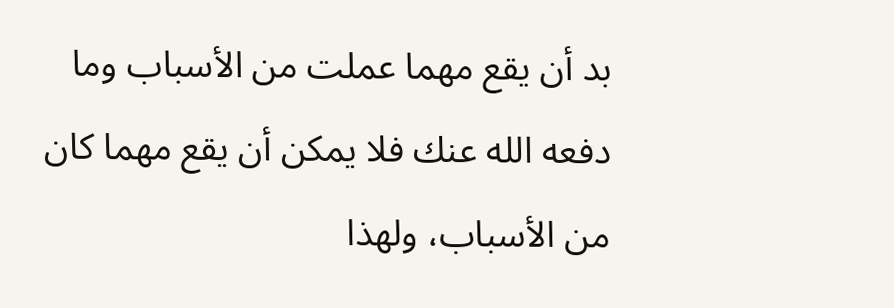بد أن يقع مهما عملت من الأسباب وما دفعه الله عنك فلا يمكن أن يقع مهما كان من الأسباب، ولهذا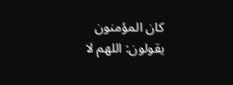كان المؤمنون يقولون: اللهم لا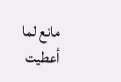مانع لما أعطيت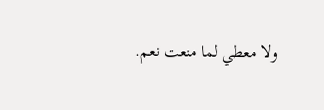ولا معطي لما منعت نعم.